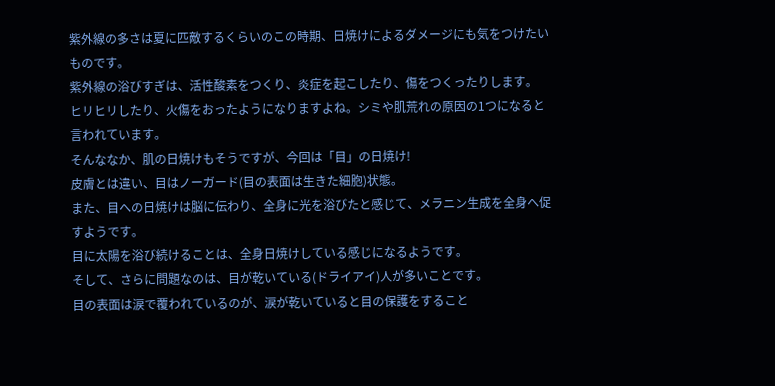紫外線の多さは夏に匹敵するくらいのこの時期、日焼けによるダメージにも気をつけたいものです。
紫外線の浴びすぎは、活性酸素をつくり、炎症を起こしたり、傷をつくったりします。
ヒリヒリしたり、火傷をおったようになりますよね。シミや肌荒れの原因の1つになると言われています。
そんななか、肌の日焼けもそうですが、今回は「目」の日焼け!
皮膚とは違い、目はノーガード(目の表面は生きた細胞)状態。
また、目への日焼けは脳に伝わり、全身に光を浴びたと感じて、メラニン生成を全身へ促すようです。
目に太陽を浴び続けることは、全身日焼けしている感じになるようです。
そして、さらに問題なのは、目が乾いている(ドライアイ)人が多いことです。
目の表面は涙で覆われているのが、涙が乾いていると目の保護をすること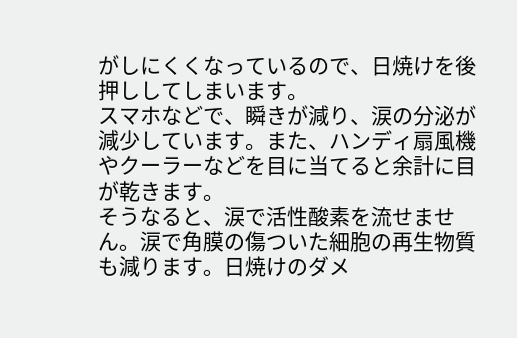がしにくくなっているので、日焼けを後押ししてしまいます。
スマホなどで、瞬きが減り、涙の分泌が減少しています。また、ハンディ扇風機やクーラーなどを目に当てると余計に目が乾きます。
そうなると、涙で活性酸素を流せません。涙で角膜の傷ついた細胞の再生物質も減ります。日焼けのダメ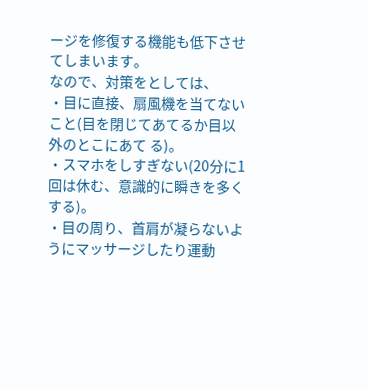ージを修復する機能も低下させてしまいます。
なので、対策をとしては、
・目に直接、扇風機を当てないこと(目を閉じてあてるか目以外のとこにあて る)。
・スマホをしすぎない(20分に1回は休む、意識的に瞬きを多くする)。
・目の周り、首肩が凝らないようにマッサージしたり運動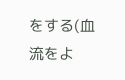をする(血流をよ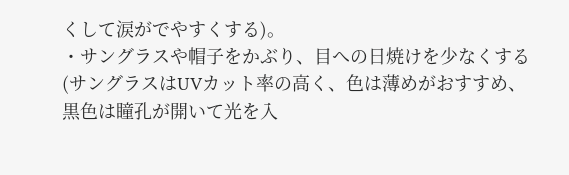くして涙がでやすくする)。
・サングラスや帽子をかぶり、目への日焼けを少なくする(サングラスはUVカット率の高く、色は薄めがおすすめ、黒色は瞳孔が開いて光を入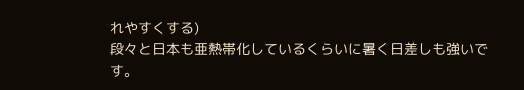れやすくする)
段々と日本も亜熱帯化しているくらいに暑く日差しも強いです。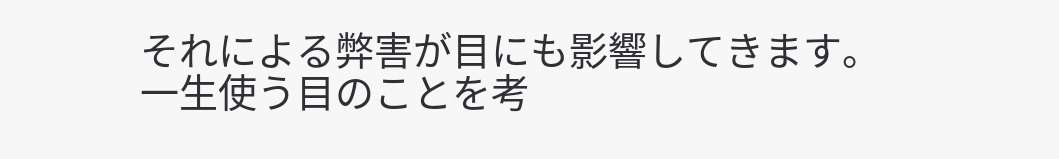それによる弊害が目にも影響してきます。
一生使う目のことを考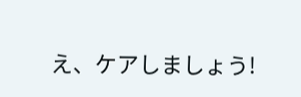え、ケアしましょう!